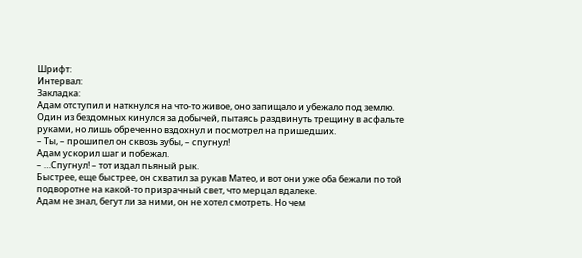Шрифт:
Интервал:
Закладка:
Адам отступил и наткнулся на что-то живое, оно запищало и убежало под землю. Один из бездомных кинулся за добычей, пытаясь раздвинуть трещину в асфальте руками, но лишь обреченно вздохнул и посмотрел на пришедших.
– Ты, – прошипел он сквозь зубы, – спугнул!
Адам ускорил шаг и побежал.
– …Спугнул! – тот издал пьяный рык.
Быстрее, еще быстрее, он схватил за рукав Матео, и вот они уже оба бежали по той подворотне на какой-то призрачный свет, что мерцал вдалеке.
Адам не знал, бегут ли за ними, он не хотел смотреть. Но чем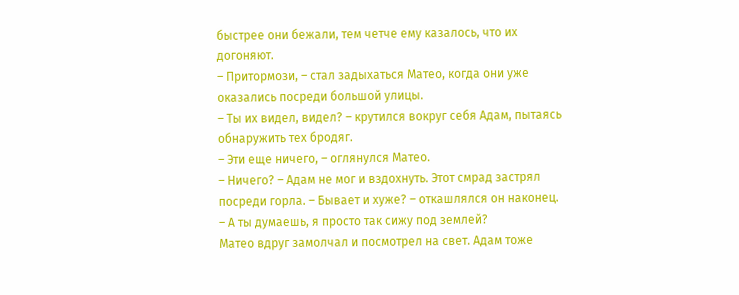быстрее они бежали, тем четче ему казалось, что их догоняют.
– Притормози, – стал задыхаться Матео, когда они уже оказались посреди большой улицы.
– Ты их видел, видел? – крутился вокруг себя Адам, пытаясь обнаружить тех бродяг.
– Эти еще ничего, – оглянулся Матео.
– Ничего? – Адам не мог и вздохнуть. Этот смрад застрял посреди горла. – Бывает и хуже? – откашлялся он наконец.
– А ты думаешь, я просто так сижу под землей?
Матео вдруг замолчал и посмотрел на свет. Адам тоже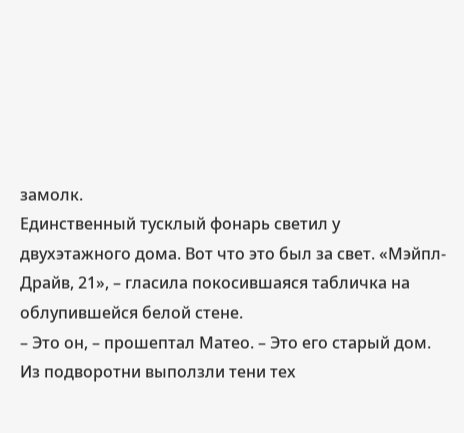замолк.
Единственный тусклый фонарь светил у двухэтажного дома. Вот что это был за свет. «Мэйпл-Драйв, 21», – гласила покосившаяся табличка на облупившейся белой стене.
– Это он, – прошептал Матео. – Это его старый дом.
Из подворотни выползли тени тех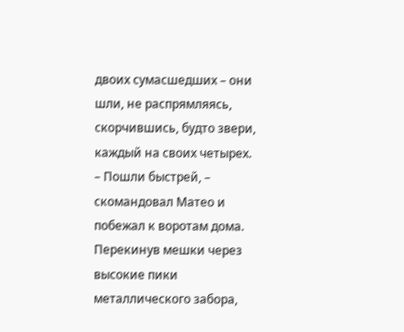двоих сумасшедших – они шли, не распрямляясь, скорчившись, будто звери, каждый на своих четырех.
– Пошли быстрей, – скомандовал Матео и побежал к воротам дома.
Перекинув мешки через высокие пики металлического забора,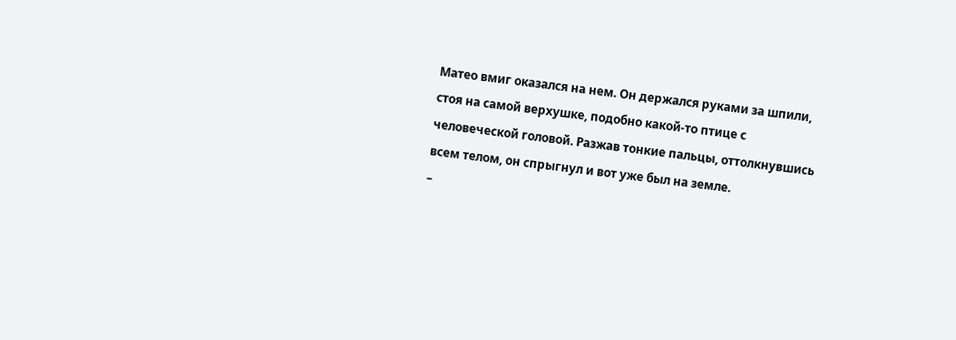Матео вмиг оказался на нем. Он держался руками за шпили, стоя на самой верхушке, подобно какой-то птице с человеческой головой. Разжав тонкие пальцы, оттолкнувшись всем телом, он спрыгнул и вот уже был на земле.
–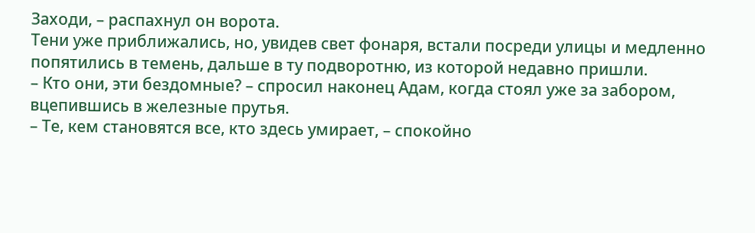Заходи, – распахнул он ворота.
Тени уже приближались, но, увидев свет фонаря, встали посреди улицы и медленно попятились в темень, дальше в ту подворотню, из которой недавно пришли.
– Кто они, эти бездомные? – спросил наконец Адам, когда стоял уже за забором, вцепившись в железные прутья.
– Те, кем становятся все, кто здесь умирает, – спокойно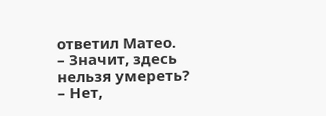ответил Матео.
– Значит, здесь нельзя умереть?
– Нет,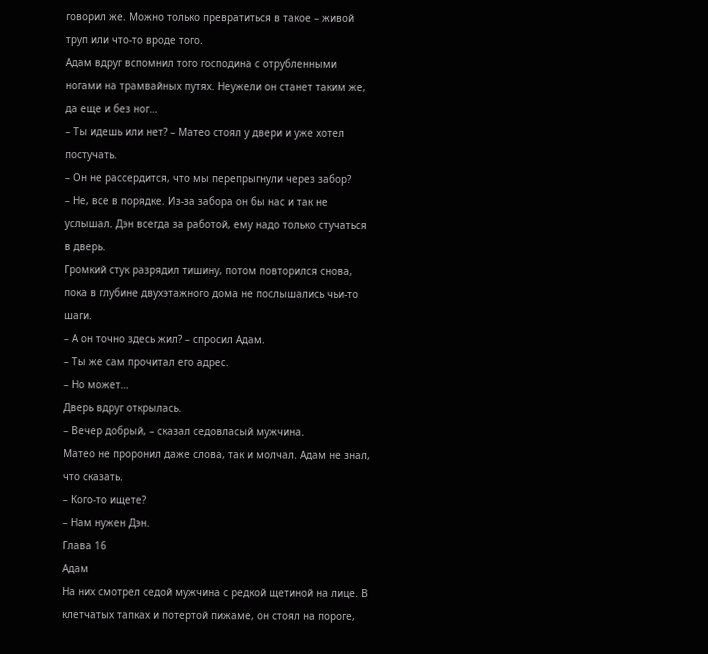говорил же. Можно только превратиться в такое – живой труп или что-то вроде того.
Адам вдруг вспомнил того господина с отрубленными ногами на трамвайных путях. Неужели он станет таким же, да еще и без ног…
– Ты идешь или нет? – Матео стоял у двери и уже хотел постучать.
– Он не рассердится, что мы перепрыгнули через забор?
– Не, все в порядке. Из-за забора он бы нас и так не услышал. Дэн всегда за работой, ему надо только стучаться в дверь.
Громкий стук разрядил тишину, потом повторился снова, пока в глубине двухэтажного дома не послышались чьи-то шаги.
– А он точно здесь жил? – спросил Адам.
– Ты же сам прочитал его адрес.
– Но может…
Дверь вдруг открылась.
– Вечер добрый, – сказал седовласый мужчина.
Матео не проронил даже слова, так и молчал. Адам не знал, что сказать.
– Кого-то ищете?
– Нам нужен Дэн.
Глава 16
Адам
На них смотрел седой мужчина с редкой щетиной на лице. В клетчатых тапках и потертой пижаме, он стоял на пороге,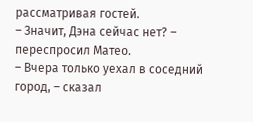рассматривая гостей.
– Значит, Дэна сейчас нет? – переспросил Матео.
– Вчера только уехал в соседний город, – сказал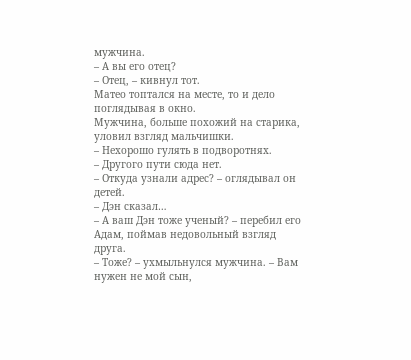мужчина.
– А вы его отец?
– Отец, – кивнул тот.
Матео топтался на месте, то и дело поглядывая в окно.
Мужчина, больше похожий на старика, уловил взгляд мальчишки.
– Нехорошо гулять в подворотнях.
– Другого пути сюда нет.
– Откуда узнали адрес? – оглядывал он детей.
– Дэн сказал…
– А ваш Дэн тоже ученый? – перебил его Адам, поймав недовольный взгляд друга.
– Тоже? – ухмыльнулся мужчина. – Вам нужен не мой сын,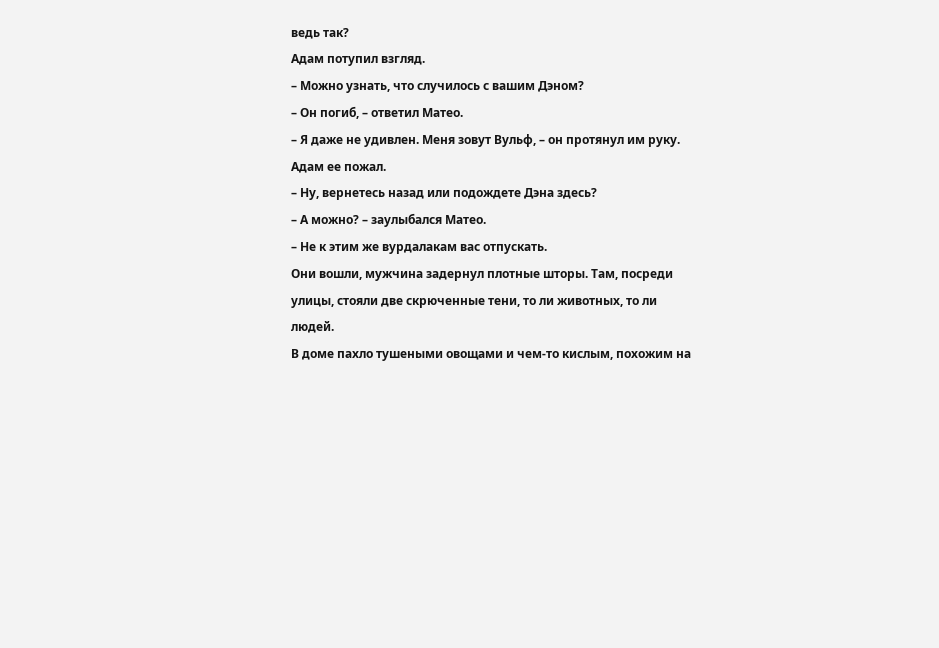ведь так?
Адам потупил взгляд.
– Можно узнать, что случилось с вашим Дэном?
– Он погиб, – ответил Матео.
– Я даже не удивлен. Меня зовут Вульф, – он протянул им руку.
Адам ее пожал.
– Ну, вернетесь назад или подождете Дэна здесь?
– А можно? – заулыбался Матео.
– Не к этим же вурдалакам вас отпускать.
Они вошли, мужчина задернул плотные шторы. Там, посреди улицы, стояли две скрюченные тени, то ли животных, то ли людей.
В доме пахло тушеными овощами и чем-то кислым, похожим на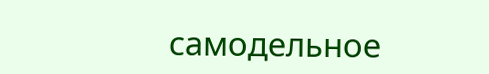самодельное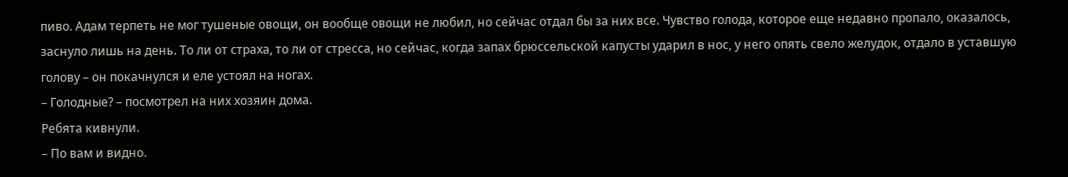пиво. Адам терпеть не мог тушеные овощи, он вообще овощи не любил, но сейчас отдал бы за них все. Чувство голода, которое еще недавно пропало, оказалось, заснуло лишь на день. То ли от страха, то ли от стресса, но сейчас, когда запах брюссельской капусты ударил в нос, у него опять свело желудок, отдало в уставшую голову – он покачнулся и еле устоял на ногах.
– Голодные? – посмотрел на них хозяин дома.
Ребята кивнули.
– По вам и видно.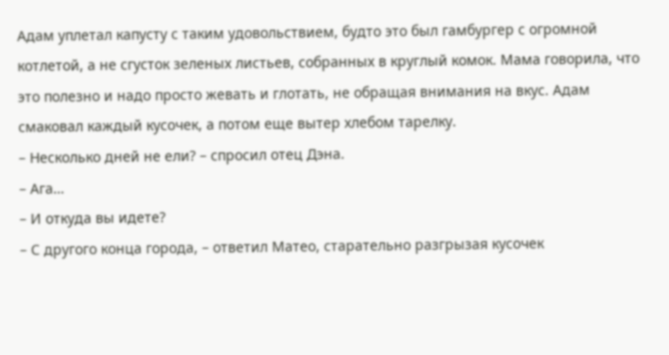Адам уплетал капусту с таким удовольствием, будто это был гамбургер с огромной котлетой, а не сгусток зеленых листьев, собранных в круглый комок. Мама говорила, что это полезно и надо просто жевать и глотать, не обращая внимания на вкус. Адам смаковал каждый кусочек, а потом еще вытер хлебом тарелку.
– Несколько дней не ели? – спросил отец Дэна.
– Ага…
– И откуда вы идете?
– С другого конца города, – ответил Матео, старательно разгрызая кусочек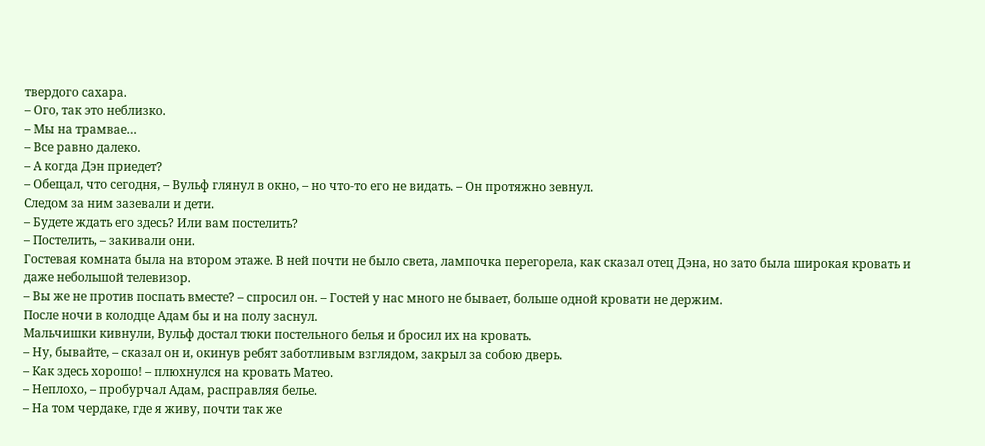твердого сахара.
– Ого, так это неблизко.
– Мы на трамвае…
– Все равно далеко.
– А когда Дэн приедет?
– Обещал, что сегодня, – Вульф глянул в окно, – но что-то его не видать. – Он протяжно зевнул.
Следом за ним зазевали и дети.
– Будете ждать его здесь? Или вам постелить?
– Постелить, – закивали они.
Гостевая комната была на втором этаже. В ней почти не было света, лампочка перегорела, как сказал отец Дэна, но зато была широкая кровать и даже небольшой телевизор.
– Вы же не против поспать вместе? – спросил он. – Гостей у нас много не бывает, больше одной кровати не держим.
После ночи в колодце Адам бы и на полу заснул.
Мальчишки кивнули, Вульф достал тюки постельного белья и бросил их на кровать.
– Ну, бывайте, – сказал он и, окинув ребят заботливым взглядом, закрыл за собою дверь.
– Как здесь хорошо! – плюхнулся на кровать Матео.
– Неплохо, – пробурчал Адам, расправляя белье.
– На том чердаке, где я живу, почти так же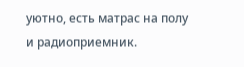уютно, есть матрас на полу и радиоприемник.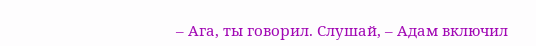– Ага, ты говорил. Слушай, – Адам включил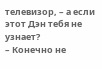телевизор, – а если этот Дэн тебя не узнает?
– Конечно не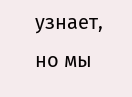узнает, но мы